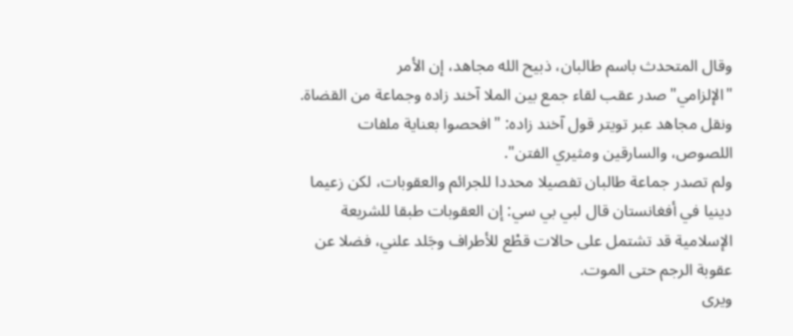وقال المتحدث باسم طالبان، ذبيح الله مجاهد، إن الأمر "الإلزامي"صدر عقب لقاء جمع بين الملا آخند زاده وجماعة من القضاة.
ونقل مجاهد عبر تويتر قول آخند زاده: "افحصوا بعناية ملفات اللصوص، والسارقين ومثيري الفتن".
ولم تصدر جماعة طالبان تفصيلا محددا للجرائم والعقوبات، لكن زعيما دينيا في أفغانستان قال لبي بي سي: إن العقوبات طبقا للشريعة الإسلامية قد تشتمل على حالات قطْع للأطراف وجَلد علني، فضلا عن عقوبة الرجم حتى الموت.
ويرى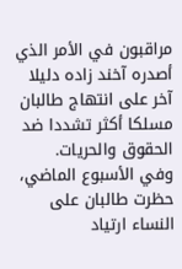مراقبون في الأمر الذي أصدره آخند زاده دليلا آخر على انتهاج طالبان مسلكا أكثر تشددا ضد الحقوق والحريات.
وفي الأسبوع الماضي، حظرت طالبان على النساء ارتياد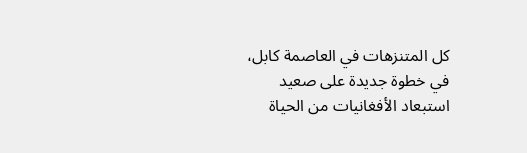كل المتنزهات في العاصمة كابل، في خطوة جديدة على صعيد استبعاد الأفغانيات من الحياة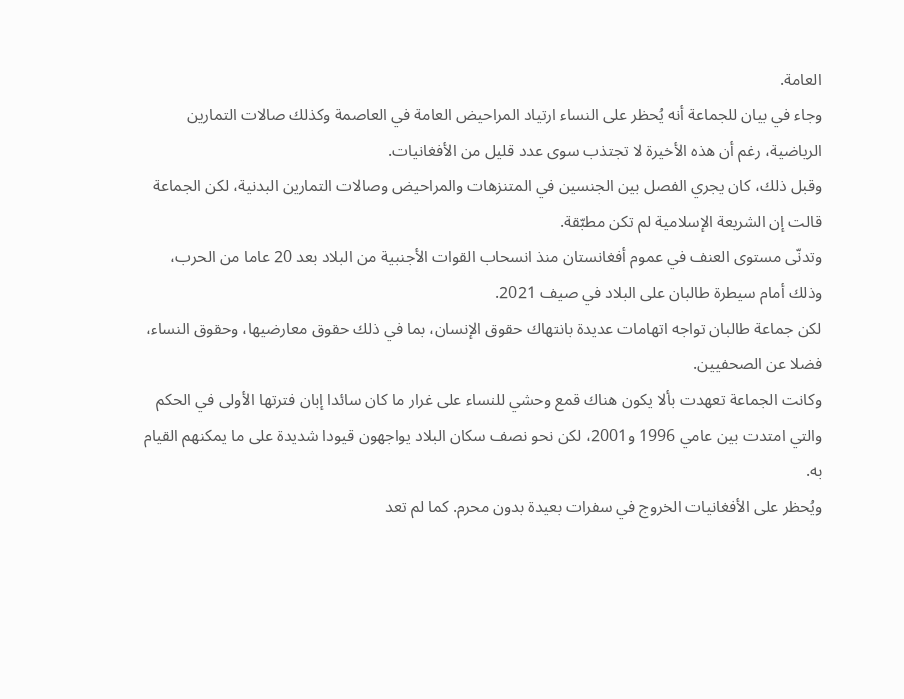العامة.
وجاء في بيان للجماعة أنه يُحظر على النساء ارتياد المراحيض العامة في العاصمة وكذلك صالات التمارين الرياضية، رغم أن هذه الأخيرة لا تجتذب سوى عدد قليل من الأفغانيات.
وقبل ذلك، كان يجري الفصل بين الجنسين في المتنزهات والمراحيض وصالات التمارين البدنية، لكن الجماعة قالت إن الشريعة الإسلامية لم تكن مطبّقة.
وتدنّى مستوى العنف في عموم أفغانستان منذ انسحاب القوات الأجنبية من البلاد بعد 20 عاما من الحرب، وذلك أمام سيطرة طالبان على البلاد في صيف 2021.
لكن جماعة طالبان تواجه اتهامات عديدة بانتهاك حقوق الإنسان، بما في ذلك حقوق معارضيها، وحقوق النساء، فضلا عن الصحفيين.
وكانت الجماعة تعهدت بألا يكون هناك قمع وحشي للنساء على غرار ما كان سائدا إبان فترتها الأولى في الحكم والتي امتدت بين عامي 1996 و2001، لكن نحو نصف سكان البلاد يواجهون قيودا شديدة على ما يمكنهم القيام به.
ويُحظر على الأفغانيات الخروج في سفرات بعيدة بدون محرم. كما لم تعد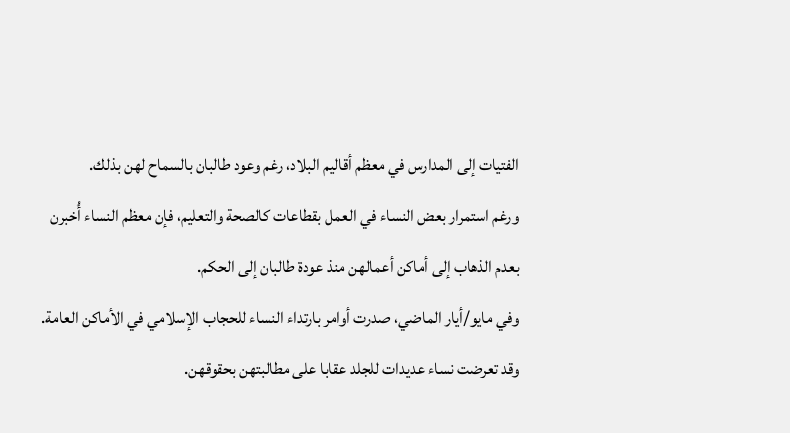الفتيات إلى المدارس في معظم أقاليم البلاد، رغم وعود طالبان بالسماح لهن بذلك.
ورغم استمرار بعض النساء في العمل بقطاعات كالصحة والتعليم، فإن معظم النساء أُخبرن بعدم الذهاب إلى أماكن أعمالهن منذ عودة طالبان إلى الحكم.
وفي مايو/أيار الماضي، صدرت أوامر بارتداء النساء للحجاب الإسلامي في الأماكن العامة. وقد تعرضت نساء عديدات للجلد عقابا على مطالبتهن بحقوقهن.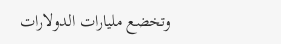وتخضع مليارات الدولارات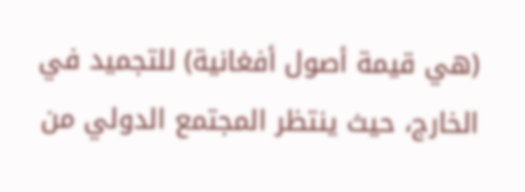(هي قيمة أصول أفغانية) للتجميد في الخارج، حيث ينتظر المجتمع الدولي من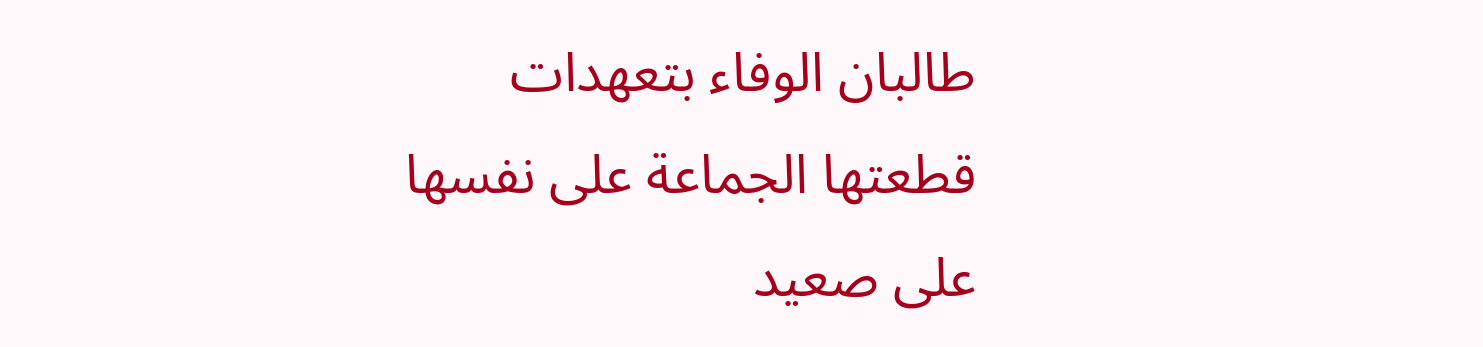طالبان الوفاء بتعهدات قطعتها الجماعة على نفسها على صعيد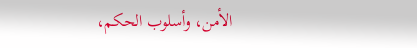الأمن، وأسلوب الحكم،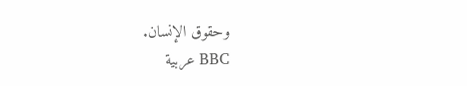وحقوق الإنسان.
BBC عربية